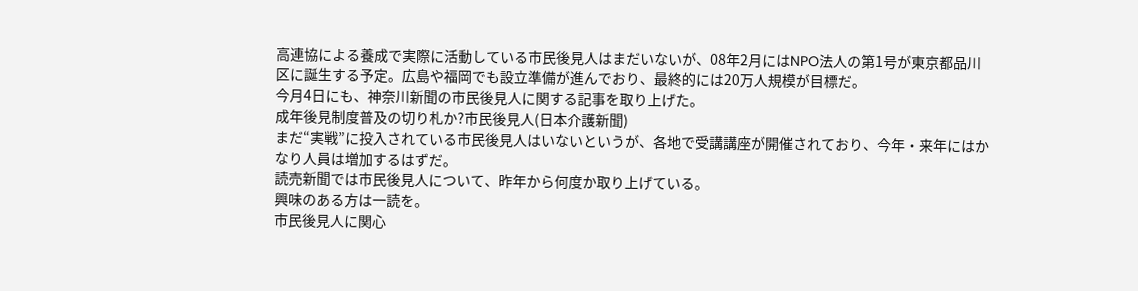高連協による養成で実際に活動している市民後見人はまだいないが、08年2月にはNPO法人の第1号が東京都品川区に誕生する予定。広島や福岡でも設立準備が進んでおり、最終的には20万人規模が目標だ。
今月4日にも、神奈川新聞の市民後見人に関する記事を取り上げた。
成年後見制度普及の切り札か?市民後見人(日本介護新聞)
まだ“実戦”に投入されている市民後見人はいないというが、各地で受講講座が開催されており、今年・来年にはかなり人員は増加するはずだ。
読売新聞では市民後見人について、昨年から何度か取り上げている。
興味のある方は一読を。
市民後見人に関心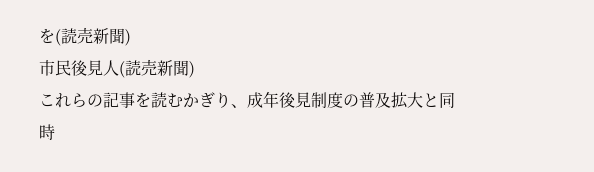を(読売新聞)
市民後見人(読売新聞)
これらの記事を読むかぎり、成年後見制度の普及拡大と同時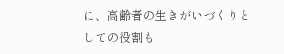に、高齢者の生きがいづくりとしての役割も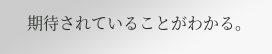期待されていることがわかる。